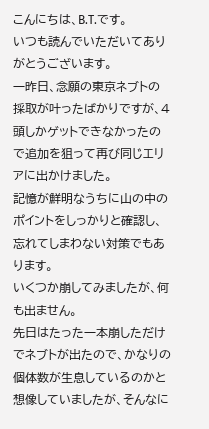こんにちは、B.T.です。
いつも読んでいただいてありがとうございます。
一昨日、念願の東京ネブトの採取が叶ったばかりですが、4頭しかゲットできなかったので追加を狙って再び同じエリアに出かけました。
記憶が鮮明なうちに山の中のポイントをしっかりと確認し、忘れてしまわない対策でもあります。
いくつか崩してみましたが、何も出ません。
先日はたった一本崩しただけでネブトが出たので、かなりの個体数が生息しているのかと想像していましたが、そんなに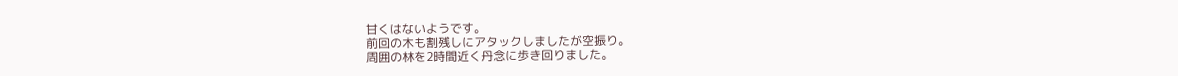甘くはないようです。
前回の木も割残しにアタックしましたが空振り。
周囲の林を2時間近く丹念に歩き回りました。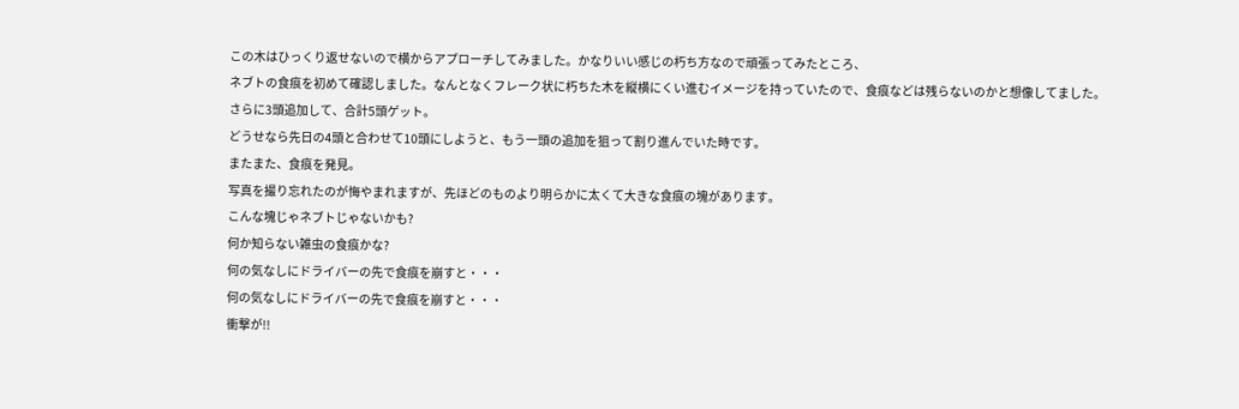この木はひっくり返せないので横からアプローチしてみました。かなりいい感じの朽ち方なので頑張ってみたところ、
ネブトの食痕を初めて確認しました。なんとなくフレーク状に朽ちた木を縦横にくい進むイメージを持っていたので、食痕などは残らないのかと想像してました。
さらに3頭追加して、合計5頭ゲット。
どうせなら先日の4頭と合わせて10頭にしようと、もう一頭の追加を狙って割り進んでいた時です。
またまた、食痕を発見。
写真を撮り忘れたのが悔やまれますが、先ほどのものより明らかに太くて大きな食痕の塊があります。
こんな塊じゃネブトじゃないかも?
何か知らない雑虫の食痕かな?
何の気なしにドライバーの先で食痕を崩すと・・・
何の気なしにドライバーの先で食痕を崩すと・・・
衝撃が!!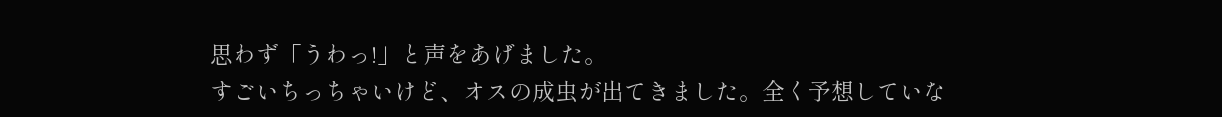思わず「うわっ!」と声をあげました。
すごいちっちゃいけど、オスの成虫が出てきました。全く予想していな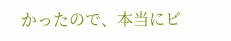かったので、本当にビ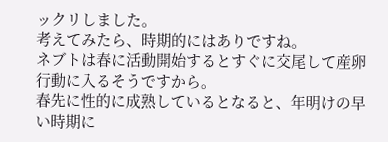ックリしました。
考えてみたら、時期的にはありですね。
ネブトは春に活動開始するとすぐに交尾して産卵行動に入るそうですから。
春先に性的に成熟しているとなると、年明けの早い時期に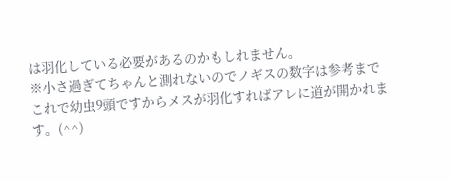は羽化している必要があるのかもしれません。
※小さ過ぎてちゃんと測れないのでノギスの数字は参考まで
これで幼虫9頭ですからメスが羽化すればアレに道が開かれます。(^^)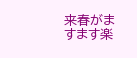来春がますます楽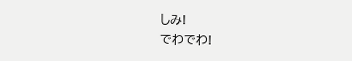しみ!
でわでわ!